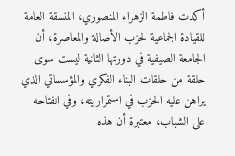أكدت فاطمة الزهراء المنصوري، المنسقة العامة للقيادة الجماعية لحزب الأصالة والمعاصرة، أن الجامعة الصيفية في دورتها الثانية ليست سوى حلقة من حلقات البناء الفكري والمؤسساتي الذي يراهن عليه الحزب في استمراريته، وفي انفتاحه على الشباب، معتبرة أن هذه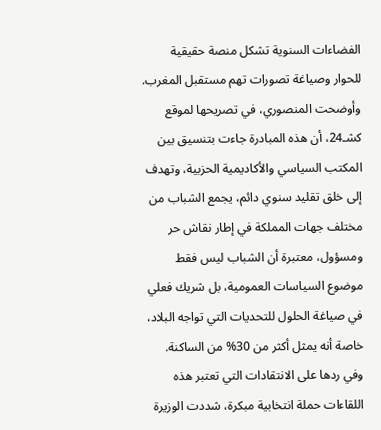الفضاءات السنوية تشكل منصة حقيقية للحوار وصياغة تصورات تهم مستقبل المغرب.
وأوضحت المنصوري، في تصريحها لموقع كشـ24، أن هذه المبادرة جاءت بتنسيق بين المكتب السياسي والأكاديمية الحزبية، وتهدف إلى خلق تقليد سنوي دائم، يجمع الشباب من مختلف جهات المملكة في إطار نقاش حر ومسؤول، معتبرة أن الشباب ليس فقط موضوع السياسات العمومية، بل شريك فعلي في صياغة الحلول للتحديات التي تواجه البلاد، خاصة أنه يمثل أكثر من 30% من الساكنة.
وفي ردها على الانتقادات التي تعتبر هذه اللقاءات حملة انتخابية مبكرة، شددت الوزيرة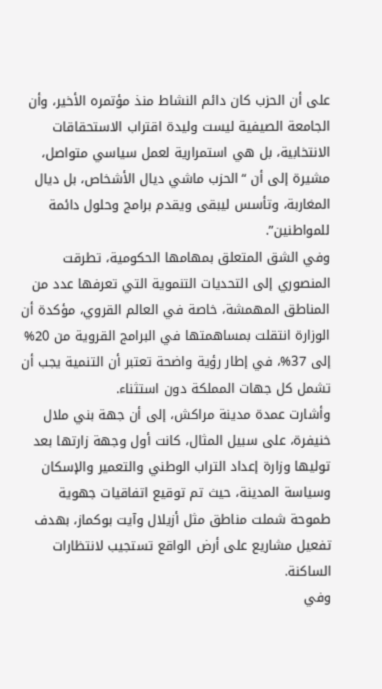على أن الحزب كان دائم النشاط منذ مؤتمره الأخير، وأن الجامعة الصيفية ليست وليدة اقتراب الاستحقاقات الانتخابية، بل هي استمرارية لعمل سياسي متواصل، مشيرة إلى أن “الحزب ماشي ديال الأشخاص، بل ديال المغاربة، وتأسس ليبقى ويقدم برامج وحلول دائمة للمواطنين”.
وفي الشق المتعلق بمهامها الحكومية، تطرقت المنصوري إلى التحديات التنموية التي تعرفها عدد من المناطق المهمشة، خاصة في العالم القروي، مؤكدة أن الوزارة انتقلت بمساهمتها في البرامج القروية من 20% إلى 37%، في إطار رؤية واضحة تعتبر أن التنمية يجب أن تشمل كل جهات المملكة دون استثناء.
وأشارت عمدة مدينة مراكش، إلى أن جهة بني ملال خنيفرة، على سبيل المثال، كانت أول وجهة زارتها بعد توليها وزارة إعداد التراب الوطني والتعمير والإسكان وسياسة المدينة، حيث تم توقيع اتفاقيات جهوية طموحة شملت مناطق مثل أزيلال وآيت بوكماز، بهدف تفعيل مشاريع على أرض الواقع تستجيب لانتظارات الساكنة.
وفي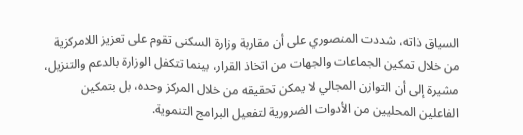السياق ذاته، شددت المنصوري على أن مقاربة وزارة السكنى تقوم على تعزيز اللامركزية من خلال تمكين الجماعات والجهات من اتخاذ القرار، بينما تتكفل الوزارة بالدعم والتنزيل، مشيرة إلى أن التوازن المجالي لا يمكن تحقيقه من خلال المركز وحده، بل بتمكين الفاعلين المحليين من الأدوات الضرورية لتفعيل البرامج التنموية.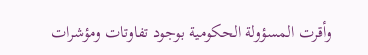وأقرت المسؤولة الحكومية بوجود تفاوتات ومؤشرات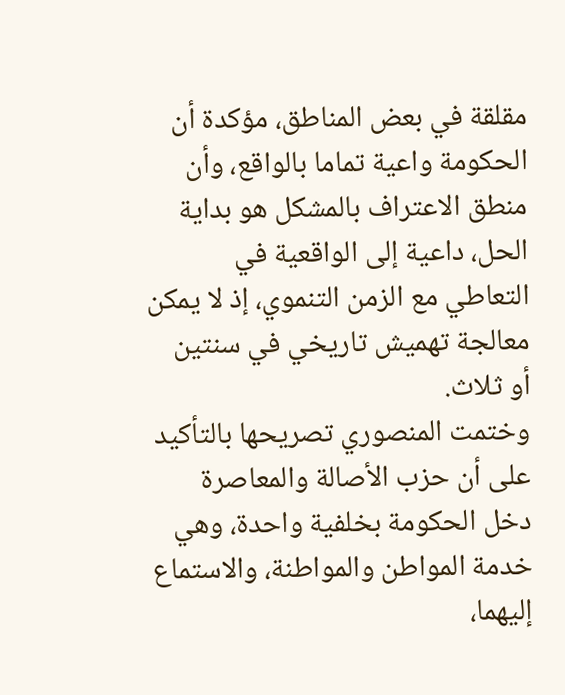مقلقة في بعض المناطق، مؤكدة أن الحكومة واعية تماما بالواقع، وأن منطق الاعتراف بالمشكل هو بداية الحل، داعية إلى الواقعية في التعاطي مع الزمن التنموي، إذ لا يمكن معالجة تهميش تاريخي في سنتين أو ثلاث.
وختمت المنصوري تصريحها بالتأكيد على أن حزب الأصالة والمعاصرة دخل الحكومة بخلفية واحدة، وهي خدمة المواطن والمواطنة، والاستماع إليهما،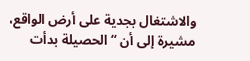والاشتغال بجدية على أرض الواقع، مشيرة إلى أن “الحصيلة بدأت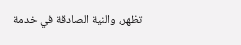تظهر، والنية الصادقة في خدمة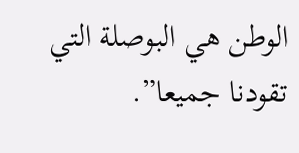الوطن هي البوصلة التي تقودنا جميعا”.